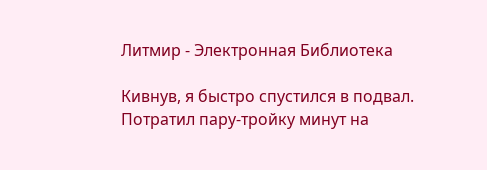Литмир - Электронная Библиотека

Кивнув, я быстро спустился в подвал. Потратил пару-тройку минут на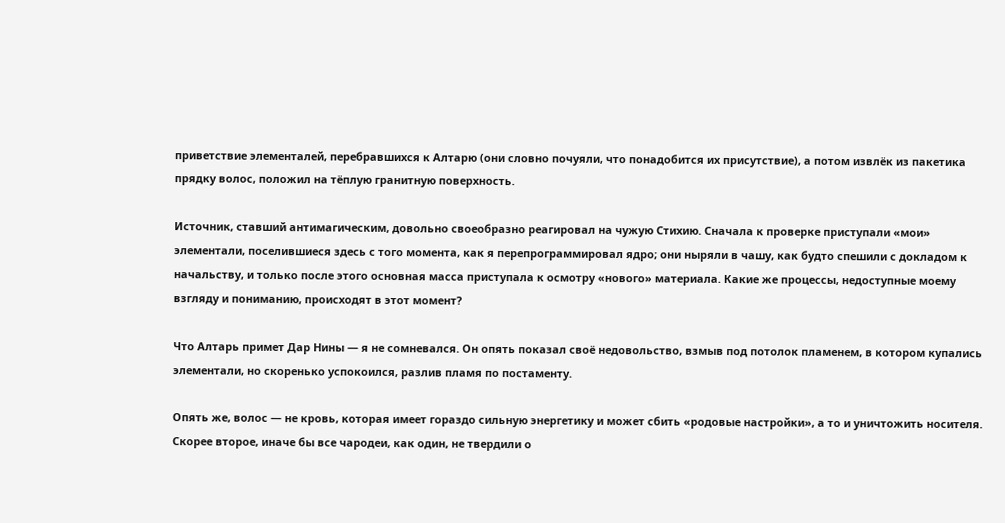приветствие элементалей, перебравшихся к Алтарю (они словно почуяли, что понадобится их присутствие), а потом извлёк из пакетика прядку волос, положил на тёплую гранитную поверхность.

Источник, ставший антимагическим, довольно своеобразно реагировал на чужую Стихию. Сначала к проверке приступали «мои» элементали, поселившиеся здесь с того момента, как я перепрограммировал ядро; они ныряли в чашу, как будто спешили с докладом к начальству, и только после этого основная масса приступала к осмотру «нового» материала. Какие же процессы, недоступные моему взгляду и пониманию, происходят в этот момент?

Что Алтарь примет Дар Нины — я не сомневался. Он опять показал своё недовольство, взмыв под потолок пламенем, в котором купались элементали, но скоренько успокоился, разлив пламя по постаменту.

Опять же, волос — не кровь, которая имеет гораздо сильную энергетику и может сбить «родовые настройки», а то и уничтожить носителя. Скорее второе, иначе бы все чародеи, как один, не твердили о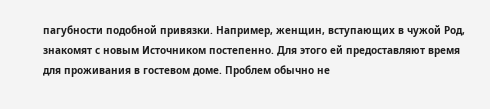пагубности подобной привязки. Например, женщин, вступающих в чужой Род, знакомят с новым Источником постепенно. Для этого ей предоставляют время для проживания в гостевом доме. Проблем обычно не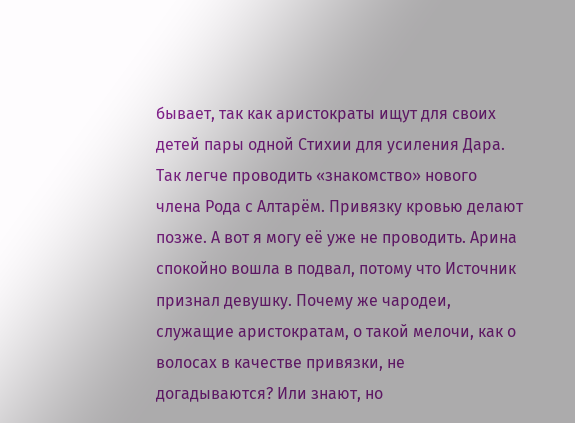бывает, так как аристократы ищут для своих детей пары одной Стихии для усиления Дара. Так легче проводить «знакомство» нового члена Рода с Алтарём. Привязку кровью делают позже. А вот я могу её уже не проводить. Арина спокойно вошла в подвал, потому что Источник признал девушку. Почему же чародеи, служащие аристократам, о такой мелочи, как о волосах в качестве привязки, не догадываются? Или знают, но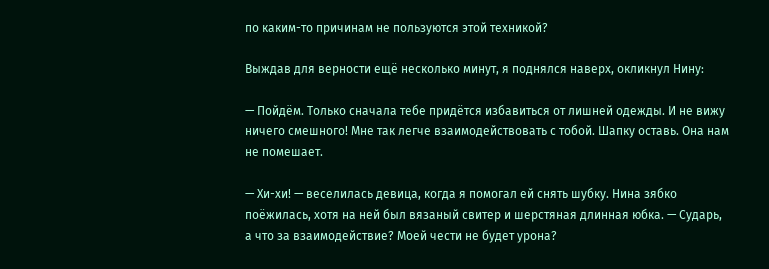по каким-то причинам не пользуются этой техникой?

Выждав для верности ещё несколько минут, я поднялся наверх, окликнул Нину:

— Пойдём. Только сначала тебе придётся избавиться от лишней одежды. И не вижу ничего смешного! Мне так легче взаимодействовать с тобой. Шапку оставь. Она нам не помешает.

— Хи-хи! — веселилась девица, когда я помогал ей снять шубку. Нина зябко поёжилась, хотя на ней был вязаный свитер и шерстяная длинная юбка. — Сударь, а что за взаимодействие? Моей чести не будет урона?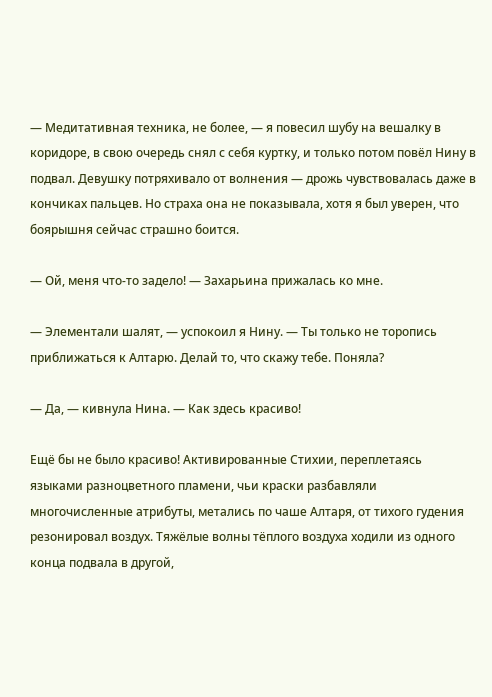— Медитативная техника, не более, — я повесил шубу на вешалку в коридоре, в свою очередь снял с себя куртку, и только потом повёл Нину в подвал. Девушку потряхивало от волнения — дрожь чувствовалась даже в кончиках пальцев. Но страха она не показывала, хотя я был уверен, что боярышня сейчас страшно боится.

— Ой, меня что-то задело! — Захарьина прижалась ко мне.

— Элементали шалят, — успокоил я Нину. — Ты только не торопись приближаться к Алтарю. Делай то, что скажу тебе. Поняла?

— Да, — кивнула Нина. — Как здесь красиво!

Ещё бы не было красиво! Активированные Стихии, переплетаясь языками разноцветного пламени, чьи краски разбавляли многочисленные атрибуты, метались по чаше Алтаря, от тихого гудения резонировал воздух. Тяжёлые волны тёплого воздуха ходили из одного конца подвала в другой,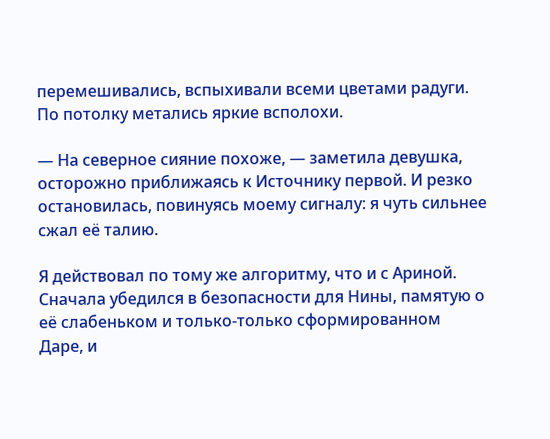перемешивались, вспыхивали всеми цветами радуги. По потолку метались яркие всполохи.

— На северное сияние похоже, — заметила девушка, осторожно приближаясь к Источнику первой. И резко остановилась, повинуясь моему сигналу: я чуть сильнее сжал её талию.

Я действовал по тому же алгоритму, что и с Ариной. Сначала убедился в безопасности для Нины, памятую о её слабеньком и только-только сформированном Даре, и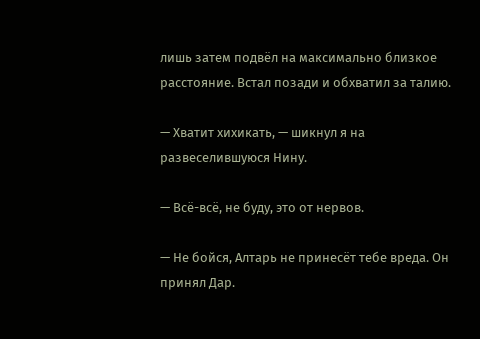лишь затем подвёл на максимально близкое расстояние. Встал позади и обхватил за талию.

— Хватит хихикать, — шикнул я на развеселившуюся Нину.

— Всё-всё, не буду, это от нервов.

— Не бойся, Алтарь не принесёт тебе вреда. Он принял Дар.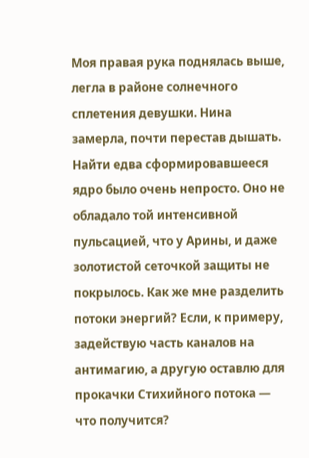Моя правая рука поднялась выше, легла в районе солнечного сплетения девушки. Нина замерла, почти перестав дышать. Найти едва сформировавшееся ядро было очень непросто. Оно не обладало той интенсивной пульсацией, что у Арины, и даже золотистой сеточкой защиты не покрылось. Как же мне разделить потоки энергий? Если, к примеру, задействую часть каналов на антимагию, а другую оставлю для прокачки Стихийного потока — что получится?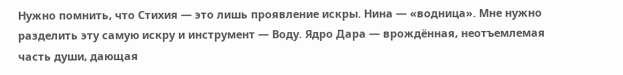Нужно помнить, что Стихия — это лишь проявление искры. Нина — «водница». Мне нужно разделить эту самую искру и инструмент — Воду. Ядро Дара — врождённая, неотъемлемая часть души, дающая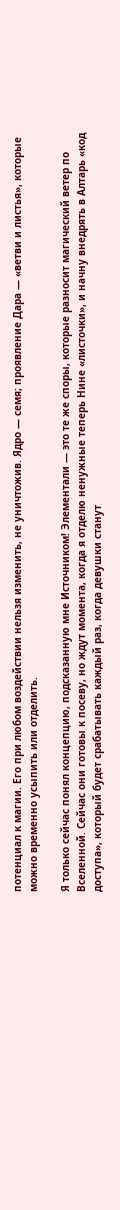потенциал к магии. Его при любом воздействии нельзя изменить, не уничтожив. Ядро — семя; проявление Дара — «ветви и листья», которые можно временно усыпить или отделить.

Я только сейчас понял концепцию, подсказанную мне Источником! Элементали — это те же споры, которые разносит магический ветер по Вселенной. Сейчас они готовы к посеву, но ждут момента, когда я отделю ненужные теперь Нине «листочки», и начну внедрять в Алтарь «код доступа», который будет срабатывать каждый раз, когда девушки станут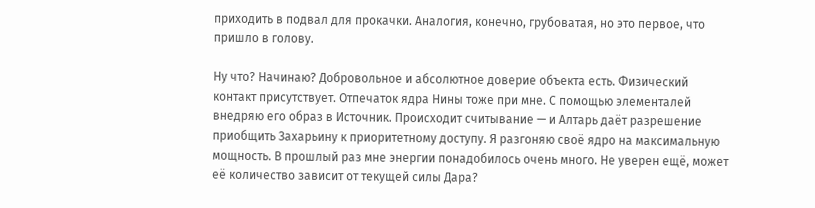приходить в подвал для прокачки. Аналогия, конечно, грубоватая, но это первое, что пришло в голову.

Ну что? Начинаю? Добровольное и абсолютное доверие объекта есть. Физический контакт присутствует. Отпечаток ядра Нины тоже при мне. С помощью элементалей внедряю его образ в Источник. Происходит считывание — и Алтарь даёт разрешение приобщить Захарьину к приоритетному доступу. Я разгоняю своё ядро на максимальную мощность. В прошлый раз мне энергии понадобилось очень много. Не уверен ещё, может её количество зависит от текущей силы Дара?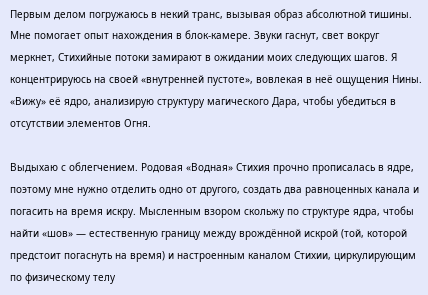Первым делом погружаюсь в некий транс, вызывая образ абсолютной тишины. Мне помогает опыт нахождения в блок-камере. Звуки гаснут, свет вокруг меркнет, Стихийные потоки замирают в ожидании моих следующих шагов. Я концентрируюсь на своей «внутренней пустоте», вовлекая в неё ощущения Нины. «Вижу» её ядро, анализирую структуру магического Дара, чтобы убедиться в отсутствии элементов Огня.

Выдыхаю с облегчением. Родовая «Водная» Стихия прочно прописалась в ядре, поэтому мне нужно отделить одно от другого, создать два равноценных канала и погасить на время искру. Мысленным взором скольжу по структуре ядра, чтобы найти «шов» — естественную границу между врождённой искрой (той, которой предстоит погаснуть на время) и настроенным каналом Стихии, циркулирующим по физическому телу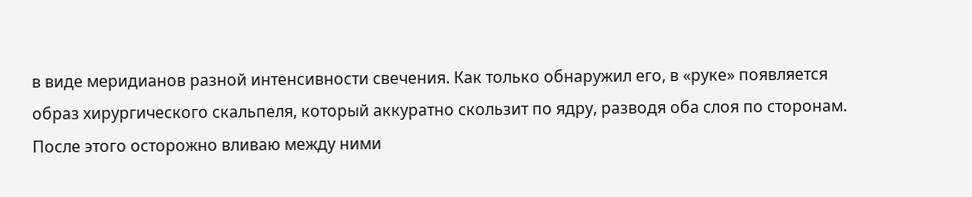в виде меридианов разной интенсивности свечения. Как только обнаружил его, в «руке» появляется образ хирургического скальпеля, который аккуратно скользит по ядру, разводя оба слоя по сторонам. После этого осторожно вливаю между ними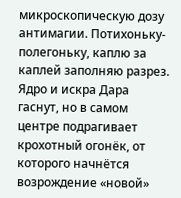микроскопическую дозу антимагии. Потихоньку-полегоньку, каплю за каплей заполняю разрез. Ядро и искра Дара гаснут, но в самом центре подрагивает крохотный огонёк, от которого начнётся возрождение «новой»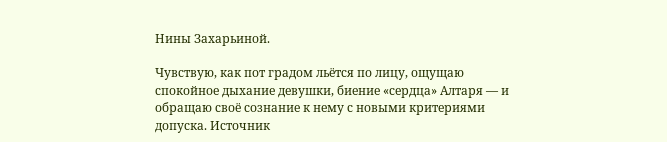Нины Захарьиной.

Чувствую, как пот градом льётся по лицу, ощущаю спокойное дыхание девушки, биение «сердца» Алтаря — и обращаю своё сознание к нему с новыми критериями допуска. Источник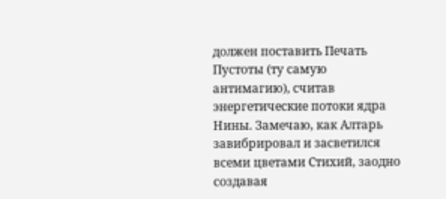должен поставить Печать Пустоты (ту самую антимагию), считав энергетические потоки ядра Нины. Замечаю, как Алтарь завибрировал и засветился всеми цветами Стихий, заодно создавая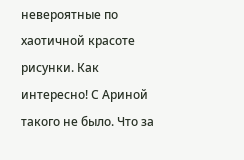невероятные по хаотичной красоте рисунки. Как интересно! С Ариной такого не было. Что за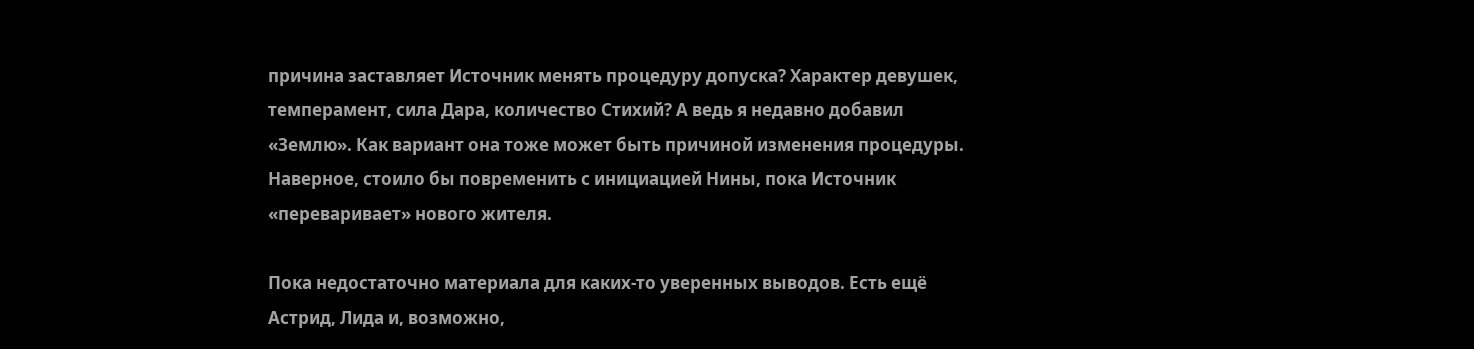причина заставляет Источник менять процедуру допуска? Характер девушек, темперамент, сила Дара, количество Стихий? А ведь я недавно добавил «Землю». Как вариант она тоже может быть причиной изменения процедуры. Наверное, стоило бы повременить с инициацией Нины, пока Источник «переваривает» нового жителя.

Пока недостаточно материала для каких-то уверенных выводов. Есть ещё Астрид, Лида и, возможно,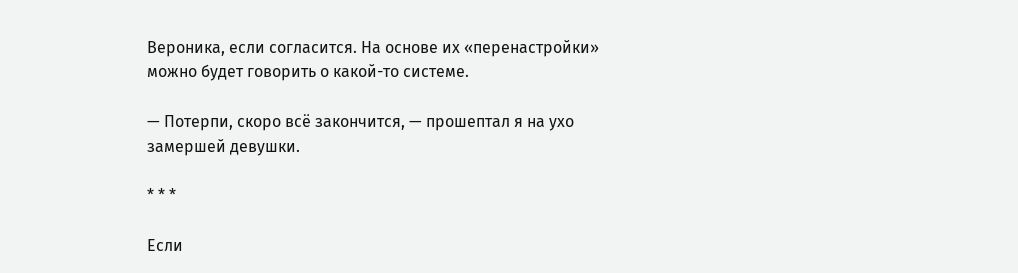Вероника, если согласится. На основе их «перенастройки» можно будет говорить о какой-то системе.

— Потерпи, скоро всё закончится, — прошептал я на ухо замершей девушки.

* * *

Если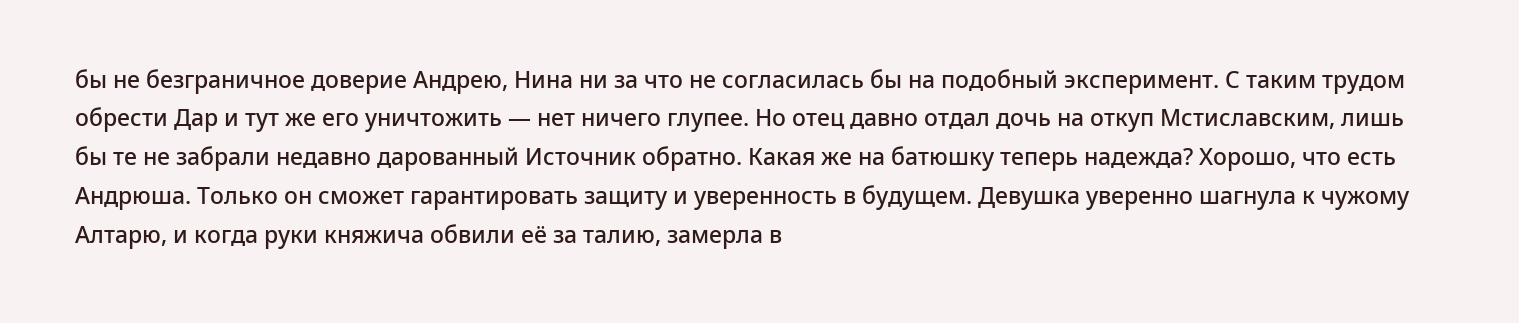бы не безграничное доверие Андрею, Нина ни за что не согласилась бы на подобный эксперимент. С таким трудом обрести Дар и тут же его уничтожить — нет ничего глупее. Но отец давно отдал дочь на откуп Мстиславским, лишь бы те не забрали недавно дарованный Источник обратно. Какая же на батюшку теперь надежда? Хорошо, что есть Андрюша. Только он сможет гарантировать защиту и уверенность в будущем. Девушка уверенно шагнула к чужому Алтарю, и когда руки княжича обвили её за талию, замерла в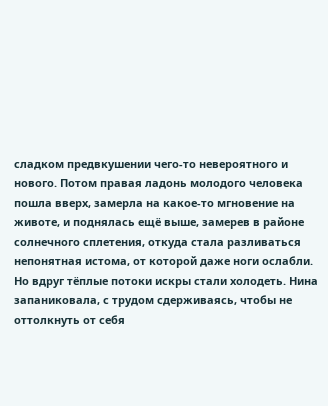сладком предвкушении чего-то невероятного и нового. Потом правая ладонь молодого человека пошла вверх, замерла на какое-то мгновение на животе, и поднялась ещё выше, замерев в районе солнечного сплетения, откуда стала разливаться непонятная истома, от которой даже ноги ослабли. Но вдруг тёплые потоки искры стали холодеть. Нина запаниковала, с трудом сдерживаясь, чтобы не оттолкнуть от себя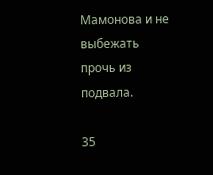Мамонова и не выбежать прочь из подвала.

35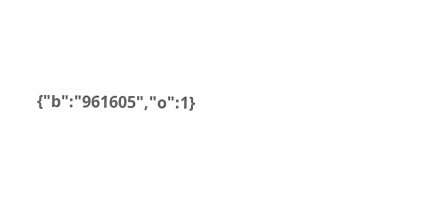{"b":"961605","o":1}